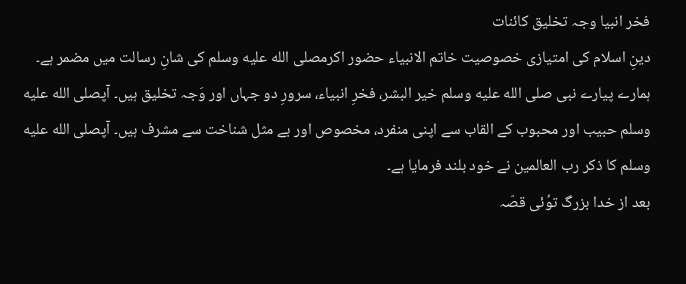فخر انبیا وجہ تخلیق کائنات
دینِ اسلام کی امتیازی خصوصیت خاتم الانبیاء حضور اکرمصلى الله عليه وسلم کی شانِ رسالت میں مضمر ہے۔
ہمارے پیارے نبی صلى الله عليه وسلم خیر البشر، فخرِ انبیاء، سرورِ دو جہاں اور وَجہ تخلیق ہیں۔ آپصلى الله عليه وسلم حبیب اور محبوب کے القاب سے اپنی منفرد، مخصوص اور بے مثل شناخت سے مشرف ہیں۔ آپصلى الله عليه وسلم کا ذکر رب العالمین نے خود بلند فرمایا ہے۔
بعد از خدا بزرگ توُئی قصّہ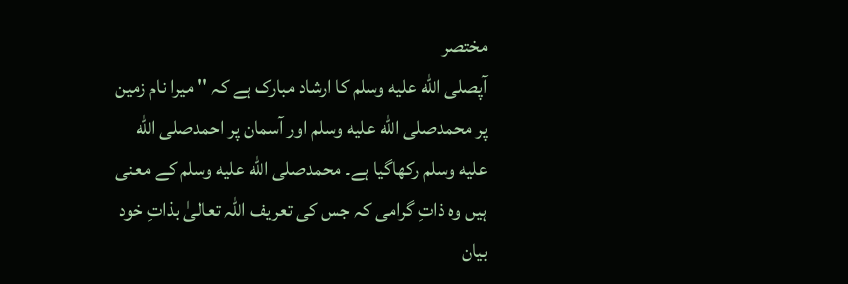مختصر
آپصلى الله عليه وسلم کا ارشاد مبارک ہے کہ '' میرا نام زمین پر محمدصلى الله عليه وسلم اور آسمان پر احمدصلى الله عليه وسلم رکھاگیا ہے۔ محمدصلى الله عليه وسلم کے معنی ہیں وہ ذاتِ گرامی کہ جس کی تعریف اللہ تعالیٰ بذاتِ خود بیان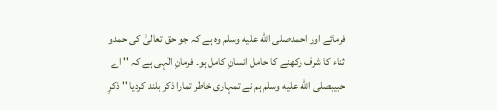فرمائے اور احمدصلى الله عليه وسلم وہ ہے کہ جو حق تعالیٰ کی حمدو ثناء کا شرف رکھنے کا حامل انسانِ کامل ہو۔ فرمانِ الٰہی ہے کہ '' اے حبیبصلى الله عليه وسلم ہم نے تمہاری خاطر تمارا ذکر بلند کردیا '' ذکرِ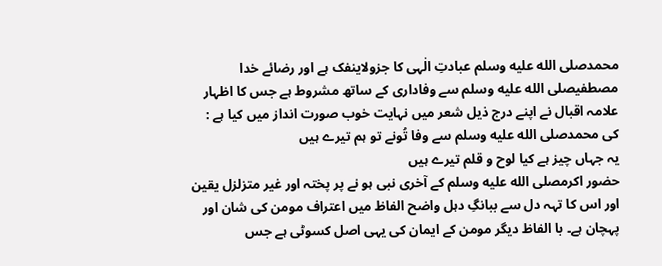محمدصلى الله عليه وسلم عبادتِ الٰہی کا جزولاینفک ہے اور رضائے خدا مصطفیصلى الله عليه وسلم سے وفاداری کے ساتھ مشروط ہے جس کا اظہار علامہ اقبال نے اپنے درج ذیل شعر میں نہایت خوب صورت انداز میں کیا ہے :
کی محمدصلى الله عليه وسلم سے وفا تُونے تو ہم تیرے ہیں
یہ جہاں چیز ہے کیا لوح و قلم تیرے ہیں
حضور اکرمصلى الله عليه وسلم کے آخری نبی ہو نے پر پختہ اور غیر متزلزل یقین اور اس کا تہہ دل سے ببانگِ دہل واضح الفاظ میں اعتراف مومن کی شان اور پہچان ہے۔ با الفاظ دیگر مومن کے ایمان کی یہی اصل کسوٹی ہے جس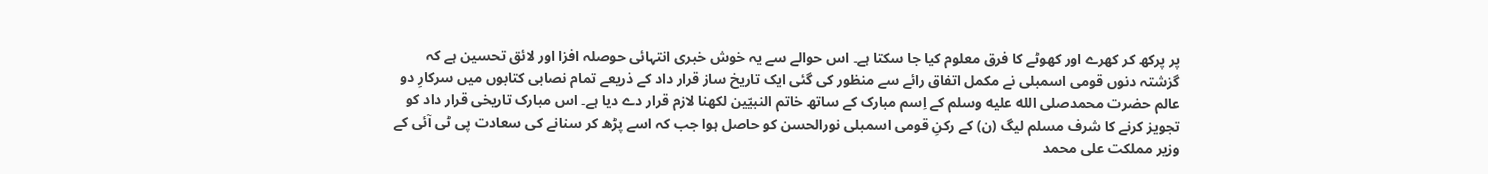پر پرکھ کر کھرے اور کھوٹے کا فرق معلوم کیا جا سکتا ہے۔ اس حوالے سے یہ خوش خبری انتہائی حوصلہ افزا اور لائق تحسین ہے کہ گزشتہ دنوں قومی اسمبلی نے مکمل اتفاق رائے سے منظور کی گئی ایک تاریخ ساز قرار داد کے ذریعے تمام نصابی کتابوں میں سرکارِ دو عالم حضرت محمدصلى الله عليه وسلم کے اِسم مبارک کے ساتھ خاتم النبیّین لکھنا لازم قرار دے دیا ہے۔ اس مبارک تاریخی قرار داد کو تجویز کرنے کا شرف مسلم لیگ (ن) کے رکنِ قومی اسمبلی نورالحسن کو حاصل ہوا جب کہ اسے پڑھ کر سنانے کی سعادت پی ٹی آئی کے وزیر مملکت علی محمد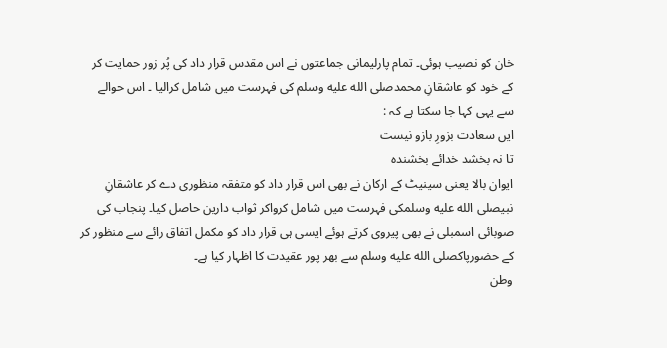خان کو نصیب ہوئی۔ تمام پارلیمانی جماعتوں نے اس مقدس قرار داد کی پُر زور حمایت کر کے خود کو عاشقانِ محمدصلى الله عليه وسلم کی فہرست میں شامل کرالیا ۔ اس حوالے سے یہی کہا جا سکتا ہے کہ :
ایں سعادت بزورِ بازو نیست
تا نہ بخشد خدائے بخشندہ
ایوان بالا یعنی سینیٹ کے ارکان نے بھی اس قرار داد کو متفقہ منظوری دے کر عاشقانِ نبیصلى الله عليه وسلمکی فہرست میں شامل کرواکر ثواب دارین حاصل کیا۔ پنجاب کی صوبائی اسمبلی نے بھی پیروی کرتے ہوئے ایسی ہی قرار داد کو مکمل اتفاق رائے سے منظور کر کے حضورپاکصلى الله عليه وسلم سے بھر پور عقیدت کا اظہار کیا ہے۔
وطن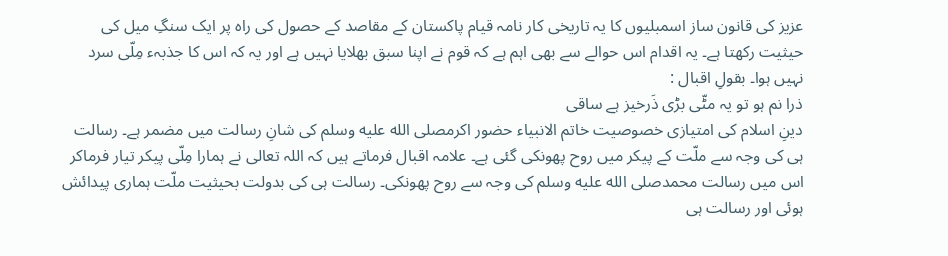عزیز کی قانون ساز اسمبلیوں کا یہ تاریخی کار نامہ قیام پاکستان کے مقاصد کے حصول کی راہ پر ایک سنگِ میل کی حیثیت رکھتا ہے۔ یہ اقدام اس حوالے سے بھی اہم ہے کہ قوم نے اپنا سبق بھلایا نہیں ہے اور یہ کہ اس کا جذبہء مِلّی سرد نہیں ہوا۔ بقولِ اقبال :
ذرا نم ہو تو یہ مٹّی بڑی ذَرخیز ہے ساقی
دینِ اسلام کی امتیازی خصوصیت خاتم الانبیاء حضور اکرمصلى الله عليه وسلم کی شانِ رسالت میں مضمر ہے۔ رسالت ہی کی وجہ سے ملّت کے پیکر میں روح پھونکی گئی ہے۔ علامہ اقبال فرماتے ہیں کہ اللہ تعالی نے ہمارا مِلّی پیکر تیار فرماکر اس میں رسالت محمدصلى الله عليه وسلم کی وجہ سے روح پھونکی۔ رسالت ہی کی بدولت بحیثیت ملّت ہماری پیدائش ہوئی اور رسالت ہی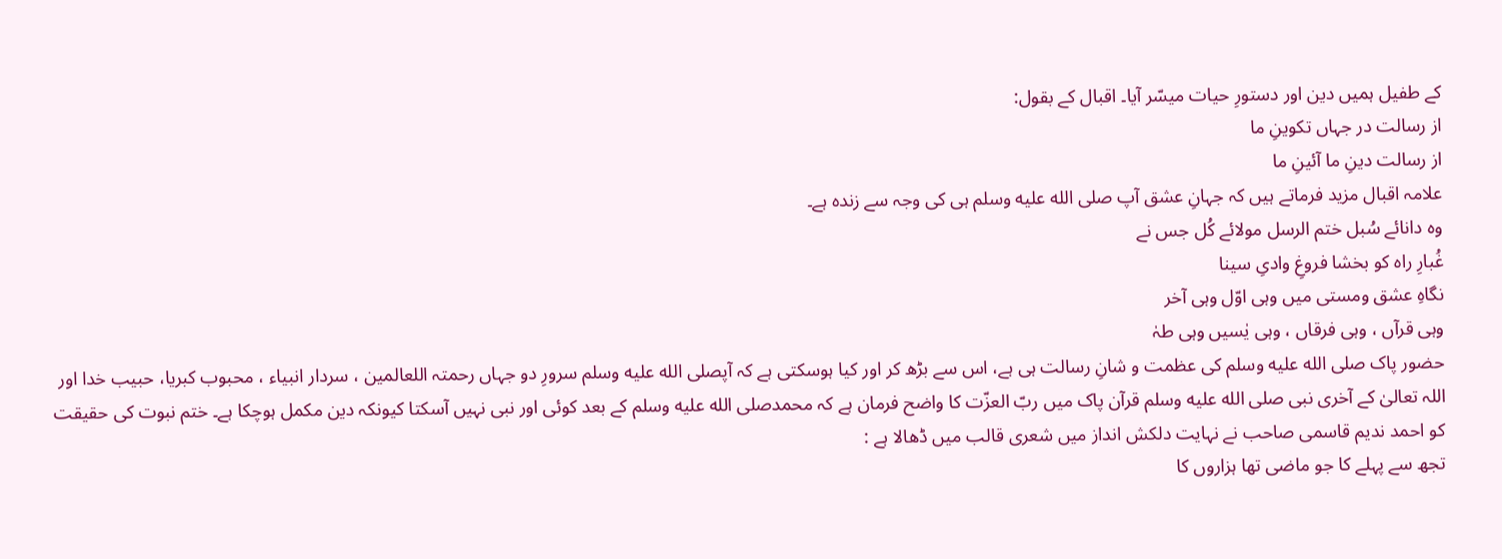کے طفیل ہمیں دین اور دستورِ حیات میسّر آیا۔ اقبال کے بقول:
از رسالت در جہاں تکوینِ ما
از رسالت دینِ ما آئینِ ما
علامہ اقبال مزید فرماتے ہیں کہ جہانِ عشق آپ صلى الله عليه وسلم ہی کی وجہ سے زندہ ہے۔
وہ دانائے سُبل ختم الرسل مولائے کُل جس نے
غُبارِ راہ کو بخشا فروغِ وادیِ سینا
نگاہِ عشق ومستی میں وہی اوّل وہی آخر
وہی قرآں ، وہی فرقاں ، وہی یٰسیں وہی طہٰ
حضور پاک صلى الله عليه وسلم کی عظمت و شانِ رسالت ہی ہے، اس سے بڑھ کر اور کیا ہوسکتی ہے کہ آپصلى الله عليه وسلم سرورِ دو جہاں رحمتہ اللعالمین ، سردار انبیاء ، محبوب کبریا، حبیب خدا اور اللہ تعالیٰ کے آخری نبی صلى الله عليه وسلم قرآن پاک میں ربّ العزّت کا واضح فرمان ہے کہ محمدصلى الله عليه وسلم کے بعد کوئی اور نبی نہیں آسکتا کیونکہ دین مکمل ہوچکا ہے۔ ختم نبوت کی حقیقت کو احمد ندیم قاسمی صاحب نے نہایت دلکش انداز میں شعری قالب میں ڈھالا ہے :
تجھ سے پہلے کا جو ماضی تھا ہزاروں کا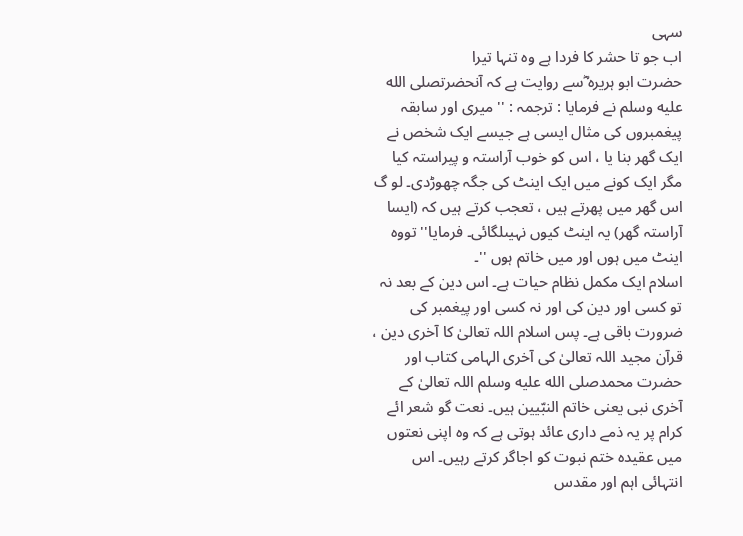سہی
اب جو تا حشر کا فردا ہے وہ تنہا تیرا
حضرت ابو ہریرہ ؓسے روایت ہے کہ آنحضرتصلى الله عليه وسلم نے فرمایا : ترجمہ : '' میری اور سابقہ پیغمبروں کی مثال ایسی ہے جیسے ایک شخص نے ایک گھر بنا یا ، اس کو خوب آراستہ و پیراستہ کیا مگر ایک کونے میں ایک اینٹ کی جگہ چھوڑدی۔ لو گ اس گھر میں پھرتے ہیں ، تعجب کرتے ہیں کہ (ایسا آراستہ گھر) یہ اینٹ کیوں نہیںلگائی۔ فرمایا'' تووہ اینٹ میں ہوں اور میں خاتم ہوں ''۔
اسلام ایک مکمل نظام حیات ہے۔ اس دین کے بعد نہ تو کسی اور دین کی اور نہ کسی اور پیغمبر کی ضرورت باقی ہے۔ پس اسلام اللہ تعالیٰ کا آخری دین ، قرآن مجید اللہ تعالیٰ کی آخری الہامی کتاب اور حضرت محمدصلى الله عليه وسلم اللہ تعالیٰ کے آخری نبی یعنی خاتم النبّیین ہیں۔ نعت گو شعر ائے کرام پر یہ ذمے داری عائد ہوتی ہے کہ وہ اپنی نعتوں میں عقیدہ ختم نبوت کو اجاگر کرتے رہیں۔ اس انتہائی اہم اور مقدس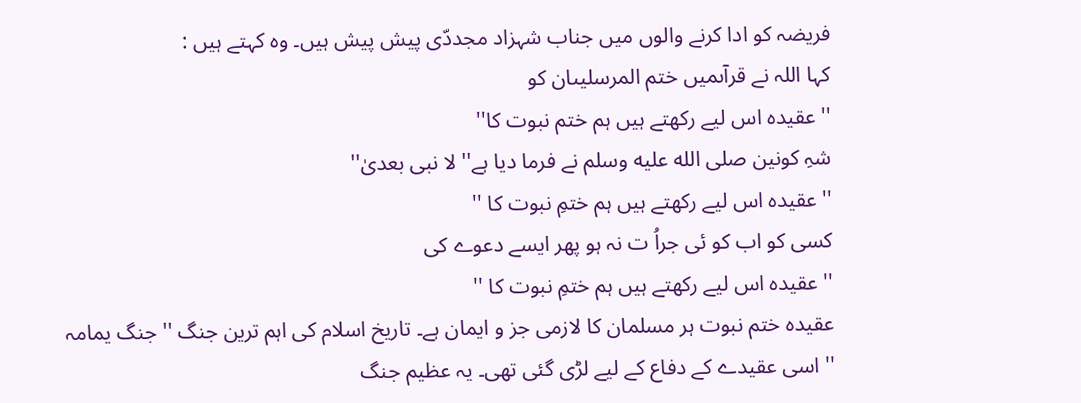فریضہ کو ادا کرنے والوں میں جناب شہزاد مجددّی پیش پیش ہیں۔ وہ کہتے ہیں :
کہا اللہ نے قرآںمیں ختم المرسلیںان کو
'' عقیدہ اس لیے رکھتے ہیں ہم ختم نبوت کا''
شہِ کونین صلى الله عليه وسلم نے فرما دیا ہے'' لا نبی بعدیٰ''
'' عقیدہ اس لیے رکھتے ہیں ہم ختمِ نبوت کا ''
کسی کو اب کو ئی جراُ ت نہ ہو پھر ایسے دعوے کی
'' عقیدہ اس لیے رکھتے ہیں ہم ختمِ نبوت کا ''
عقیدہ ختم نبوت ہر مسلمان کا لازمی جز و ایمان ہے۔ تاریخ اسلام کی اہم ترین جنگ '' جنگ یمامہ '' اسی عقیدے کے دفاع کے لیے لڑی گئی تھی۔ یہ عظیم جنگ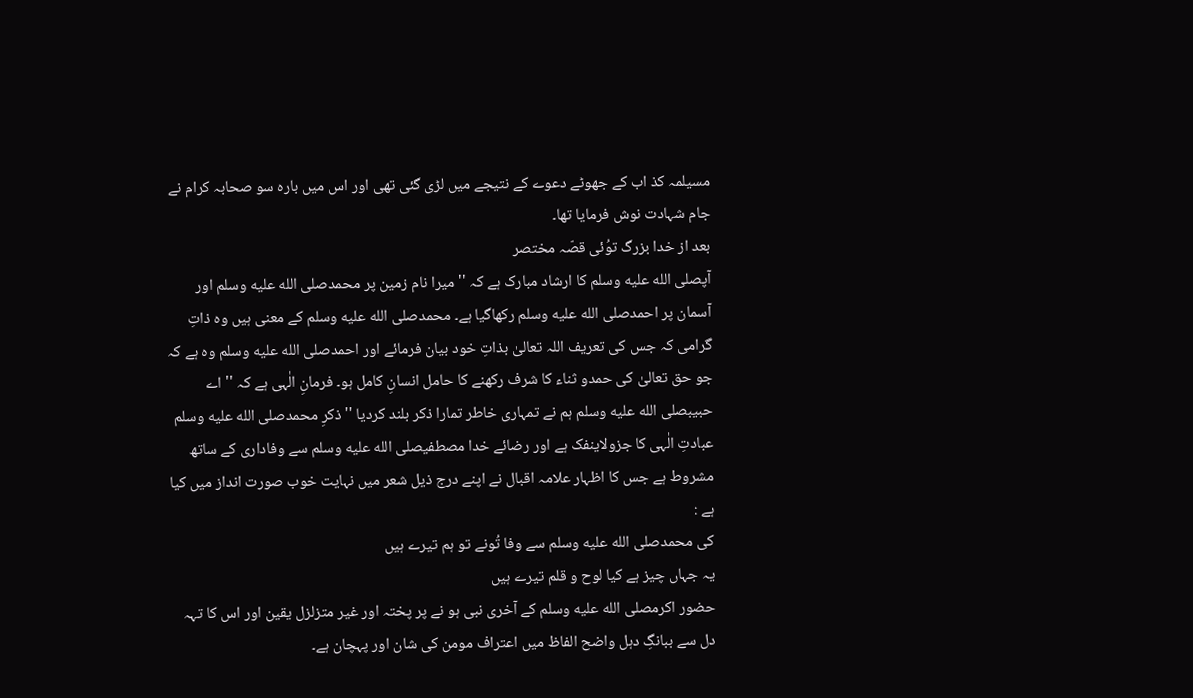مسیلمہ کذ اب کے جھوٹے دعوے کے نتیجے میں لڑی گئی تھی اور اس میں بارہ سو صحابہ کرام نے جام شہادت نوش فرمایا تھا۔
بعد از خدا بزرگ توُئی قصّہ مختصر
آپصلى الله عليه وسلم کا ارشاد مبارک ہے کہ '' میرا نام زمین پر محمدصلى الله عليه وسلم اور آسمان پر احمدصلى الله عليه وسلم رکھاگیا ہے۔ محمدصلى الله عليه وسلم کے معنی ہیں وہ ذاتِ گرامی کہ جس کی تعریف اللہ تعالیٰ بذاتِ خود بیان فرمائے اور احمدصلى الله عليه وسلم وہ ہے کہ جو حق تعالیٰ کی حمدو ثناء کا شرف رکھنے کا حامل انسانِ کامل ہو۔ فرمانِ الٰہی ہے کہ '' اے حبیبصلى الله عليه وسلم ہم نے تمہاری خاطر تمارا ذکر بلند کردیا '' ذکرِ محمدصلى الله عليه وسلم عبادتِ الٰہی کا جزولاینفک ہے اور رضائے خدا مصطفیصلى الله عليه وسلم سے وفاداری کے ساتھ مشروط ہے جس کا اظہار علامہ اقبال نے اپنے درج ذیل شعر میں نہایت خوب صورت انداز میں کیا ہے :
کی محمدصلى الله عليه وسلم سے وفا تُونے تو ہم تیرے ہیں
یہ جہاں چیز ہے کیا لوح و قلم تیرے ہیں
حضور اکرمصلى الله عليه وسلم کے آخری نبی ہو نے پر پختہ اور غیر متزلزل یقین اور اس کا تہہ دل سے ببانگِ دہل واضح الفاظ میں اعتراف مومن کی شان اور پہچان ہے۔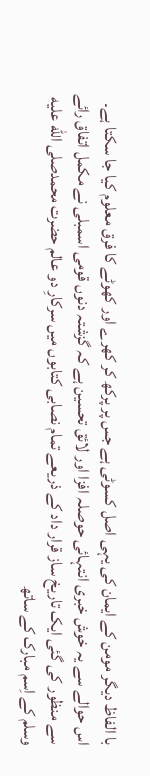با الفاظ دیگر مومن کے ایمان کی یہی اصل کسوٹی ہے جس پر پرکھ کر کھرے اور کھوٹے کا فرق معلوم کیا جا سکتا ہے۔ اس حوالے سے یہ خوش خبری انتہائی حوصلہ افزا اور لائق تحسین ہے کہ گزشتہ دنوں قومی اسمبلی نے مکمل اتفاق رائے سے منظور کی گئی ایک تاریخ ساز قرار داد کے ذریعے تمام نصابی کتابوں میں سرکارِ دو عالم حضرت محمدصلى الله عليه وسلم کے اِسم مبارک کے ساتھ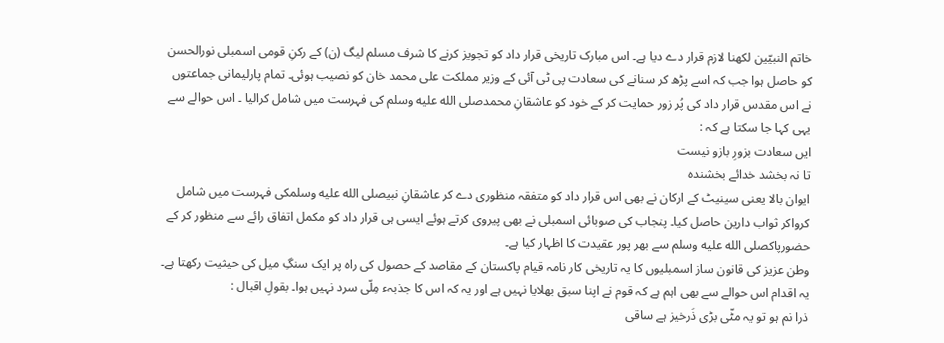خاتم النبیّین لکھنا لازم قرار دے دیا ہے۔ اس مبارک تاریخی قرار داد کو تجویز کرنے کا شرف مسلم لیگ (ن) کے رکنِ قومی اسمبلی نورالحسن کو حاصل ہوا جب کہ اسے پڑھ کر سنانے کی سعادت پی ٹی آئی کے وزیر مملکت علی محمد خان کو نصیب ہوئی۔ تمام پارلیمانی جماعتوں نے اس مقدس قرار داد کی پُر زور حمایت کر کے خود کو عاشقانِ محمدصلى الله عليه وسلم کی فہرست میں شامل کرالیا ۔ اس حوالے سے یہی کہا جا سکتا ہے کہ :
ایں سعادت بزورِ بازو نیست
تا نہ بخشد خدائے بخشندہ
ایوان بالا یعنی سینیٹ کے ارکان نے بھی اس قرار داد کو متفقہ منظوری دے کر عاشقانِ نبیصلى الله عليه وسلمکی فہرست میں شامل کرواکر ثواب دارین حاصل کیا۔ پنجاب کی صوبائی اسمبلی نے بھی پیروی کرتے ہوئے ایسی ہی قرار داد کو مکمل اتفاق رائے سے منظور کر کے حضورپاکصلى الله عليه وسلم سے بھر پور عقیدت کا اظہار کیا ہے۔
وطن عزیز کی قانون ساز اسمبلیوں کا یہ تاریخی کار نامہ قیام پاکستان کے مقاصد کے حصول کی راہ پر ایک سنگِ میل کی حیثیت رکھتا ہے۔ یہ اقدام اس حوالے سے بھی اہم ہے کہ قوم نے اپنا سبق بھلایا نہیں ہے اور یہ کہ اس کا جذبہء مِلّی سرد نہیں ہوا۔ بقولِ اقبال :
ذرا نم ہو تو یہ مٹّی بڑی ذَرخیز ہے ساقی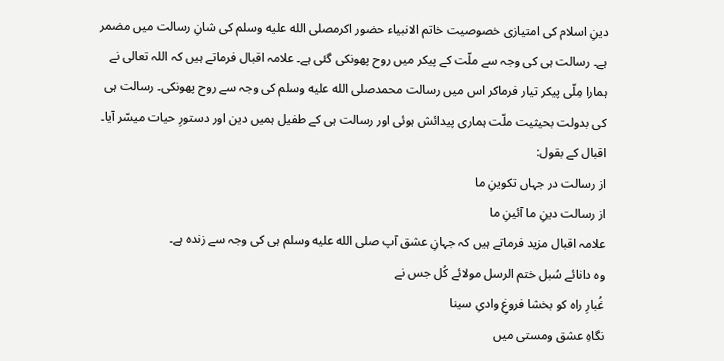دینِ اسلام کی امتیازی خصوصیت خاتم الانبیاء حضور اکرمصلى الله عليه وسلم کی شانِ رسالت میں مضمر ہے۔ رسالت ہی کی وجہ سے ملّت کے پیکر میں روح پھونکی گئی ہے۔ علامہ اقبال فرماتے ہیں کہ اللہ تعالی نے ہمارا مِلّی پیکر تیار فرماکر اس میں رسالت محمدصلى الله عليه وسلم کی وجہ سے روح پھونکی۔ رسالت ہی کی بدولت بحیثیت ملّت ہماری پیدائش ہوئی اور رسالت ہی کے طفیل ہمیں دین اور دستورِ حیات میسّر آیا۔ اقبال کے بقول:
از رسالت در جہاں تکوینِ ما
از رسالت دینِ ما آئینِ ما
علامہ اقبال مزید فرماتے ہیں کہ جہانِ عشق آپ صلى الله عليه وسلم ہی کی وجہ سے زندہ ہے۔
وہ دانائے سُبل ختم الرسل مولائے کُل جس نے
غُبارِ راہ کو بخشا فروغِ وادیِ سینا
نگاہِ عشق ومستی میں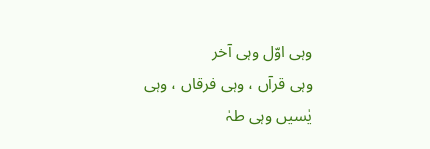وہی اوّل وہی آخر
وہی قرآں ، وہی فرقاں ، وہی یٰسیں وہی طہٰ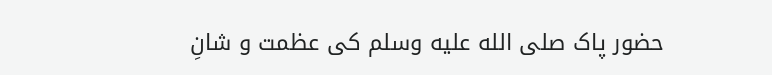حضور پاک صلى الله عليه وسلم کی عظمت و شانِ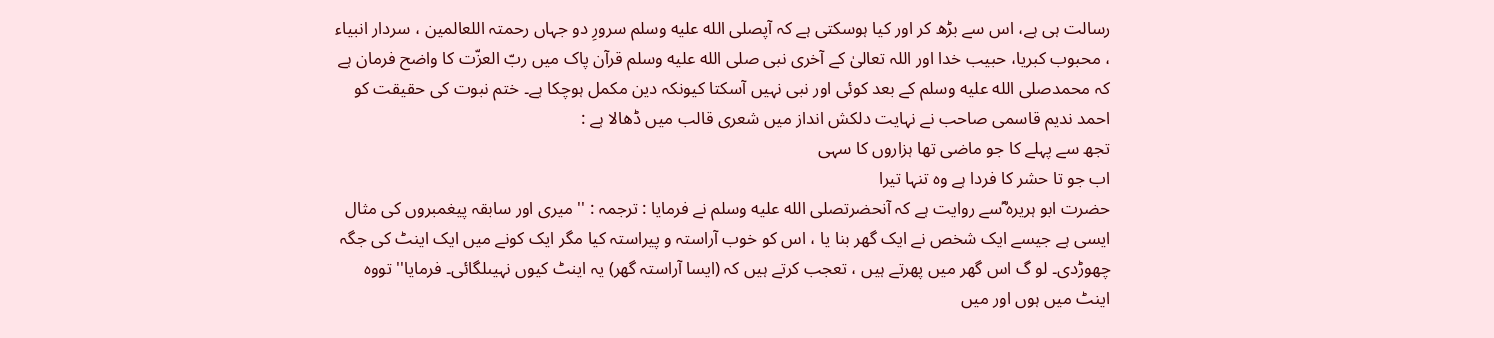رسالت ہی ہے، اس سے بڑھ کر اور کیا ہوسکتی ہے کہ آپصلى الله عليه وسلم سرورِ دو جہاں رحمتہ اللعالمین ، سردار انبیاء ، محبوب کبریا، حبیب خدا اور اللہ تعالیٰ کے آخری نبی صلى الله عليه وسلم قرآن پاک میں ربّ العزّت کا واضح فرمان ہے کہ محمدصلى الله عليه وسلم کے بعد کوئی اور نبی نہیں آسکتا کیونکہ دین مکمل ہوچکا ہے۔ ختم نبوت کی حقیقت کو احمد ندیم قاسمی صاحب نے نہایت دلکش انداز میں شعری قالب میں ڈھالا ہے :
تجھ سے پہلے کا جو ماضی تھا ہزاروں کا سہی
اب جو تا حشر کا فردا ہے وہ تنہا تیرا
حضرت ابو ہریرہ ؓسے روایت ہے کہ آنحضرتصلى الله عليه وسلم نے فرمایا : ترجمہ : '' میری اور سابقہ پیغمبروں کی مثال ایسی ہے جیسے ایک شخص نے ایک گھر بنا یا ، اس کو خوب آراستہ و پیراستہ کیا مگر ایک کونے میں ایک اینٹ کی جگہ چھوڑدی۔ لو گ اس گھر میں پھرتے ہیں ، تعجب کرتے ہیں کہ (ایسا آراستہ گھر) یہ اینٹ کیوں نہیںلگائی۔ فرمایا'' تووہ اینٹ میں ہوں اور میں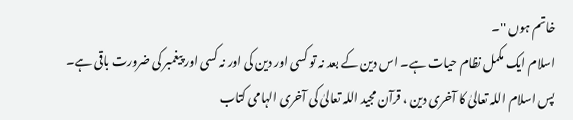خاتم ہوں ''۔
اسلام ایک مکمل نظام حیات ہے۔ اس دین کے بعد نہ تو کسی اور دین کی اور نہ کسی اور پیغمبر کی ضرورت باقی ہے۔ پس اسلام اللہ تعالیٰ کا آخری دین ، قرآن مجید اللہ تعالیٰ کی آخری الہامی کتاب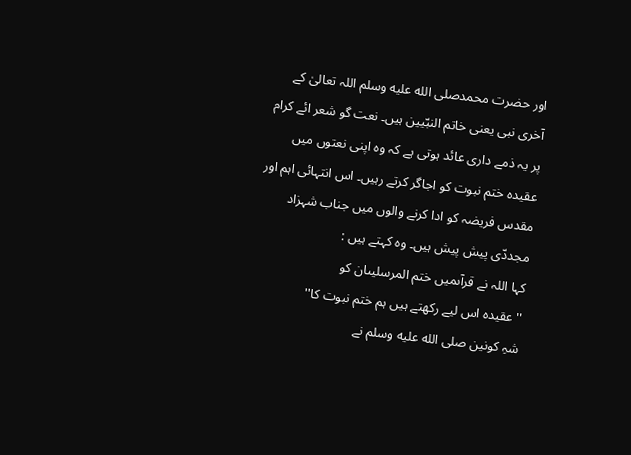اور حضرت محمدصلى الله عليه وسلم اللہ تعالیٰ کے آخری نبی یعنی خاتم النبّیین ہیں۔ نعت گو شعر ائے کرام پر یہ ذمے داری عائد ہوتی ہے کہ وہ اپنی نعتوں میں عقیدہ ختم نبوت کو اجاگر کرتے رہیں۔ اس انتہائی اہم اور مقدس فریضہ کو ادا کرنے والوں میں جناب شہزاد مجددّی پیش پیش ہیں۔ وہ کہتے ہیں :
کہا اللہ نے قرآںمیں ختم المرسلیںان کو
'' عقیدہ اس لیے رکھتے ہیں ہم ختم نبوت کا''
شہِ کونین صلى الله عليه وسلم نے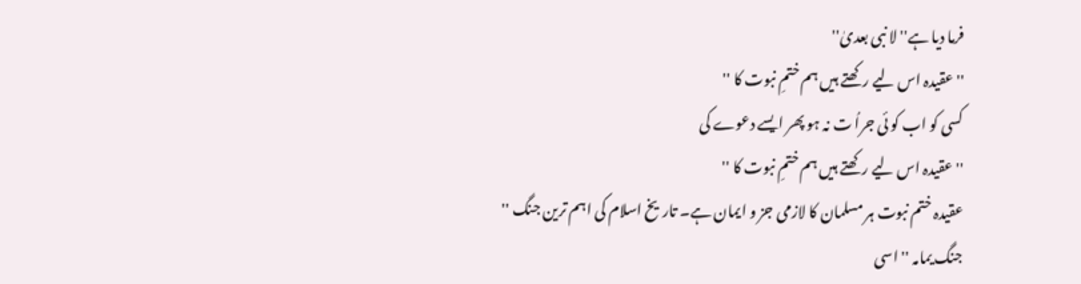فرما دیا ہے'' لا نبی بعدیٰ''
'' عقیدہ اس لیے رکھتے ہیں ہم ختمِ نبوت کا ''
کسی کو اب کو ئی جراُ ت نہ ہو پھر ایسے دعوے کی
'' عقیدہ اس لیے رکھتے ہیں ہم ختمِ نبوت کا ''
عقیدہ ختم نبوت ہر مسلمان کا لازمی جز و ایمان ہے۔ تاریخ اسلام کی اہم ترین جنگ '' جنگ یمامہ '' اسی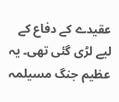عقیدے کے دفاع کے لیے لڑی گئی تھی۔ یہ عظیم جنگ مسیلمہ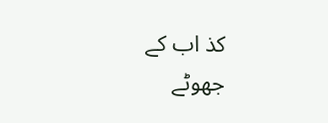کذ اب کے جھوٹے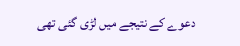دعوے کے نتیجے میں لڑی گئی تھی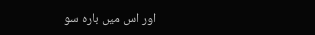اور اس میں بارہ سو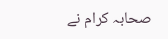صحابہ کرام نے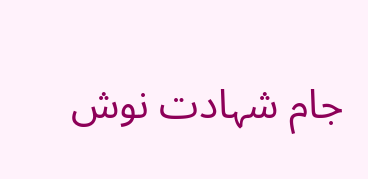جام شہادت نوش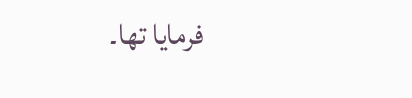فرمایا تھا۔